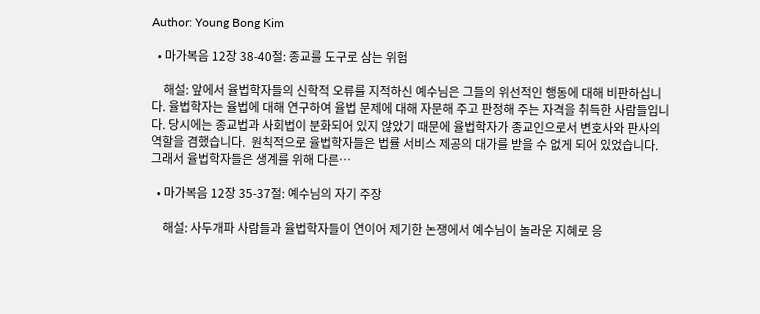Author: Young Bong Kim

  • 마가복음 12장 38-40절: 종교를 도구로 삼는 위험

    해설: 앞에서 율법학자들의 신학적 오류를 지적하신 예수님은 그들의 위선적인 행동에 대해 비판하십니다. 율법학자는 율법에 대해 연구하여 율법 문제에 대해 자문해 주고 판정해 주는 자격을 취득한 사람들입니다. 당시에는 종교법과 사회법이 분화되어 있지 않았기 때문에 율법학자가 종교인으로서 변호사와 판사의 역할을 겸했습니다.  원칙적으로 율법학자들은 법률 서비스 제공의 대가를 받을 수 없게 되어 있었습니다. 그래서 율법학자들은 생계를 위해 다른…

  • 마가복음 12장 35-37절: 예수님의 자기 주장

    해설: 사두개파 사람들과 율법학자들이 연이어 제기한 논쟁에서 예수님이 놀라운 지혜로 응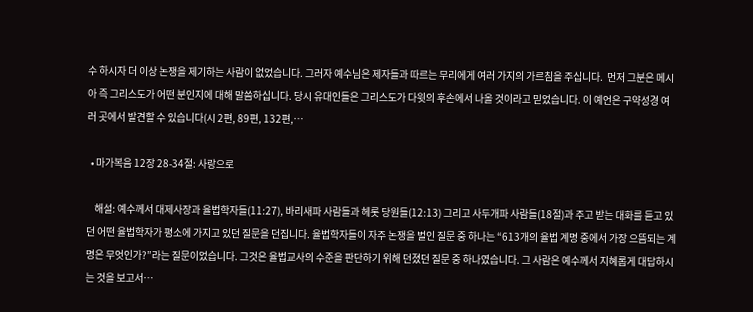수 하시자 더 이상 논쟁을 제기하는 사람이 없었습니다. 그러자 예수님은 제자들과 따르는 무리에게 여러 가지의 가르침을 주십니다.  먼저 그분은 메시아 즉 그리스도가 어떤 분인지에 대해 말씀하십니다. 당시 유대인들은 그리스도가 다윗의 후손에서 나올 것이라고 믿었습니다. 이 예언은 구약성경 여러 곳에서 발견할 수 있습니다(시 2편, 89편, 132편,…

  • 마가복음 12장 28-34절: 사랑으로

    해설: 예수께서 대제사장과 율법학자들(11:27), 바리새파 사람들과 헤롯 당원들(12:13) 그리고 사두개파 사람들(18절)과 주고 받는 대화를 듣고 있던 어떤 율법학자가 평소에 가지고 있던 질문을 던집니다. 율법학자들이 자주 논쟁을 벌인 질문 중 하나는 “613개의 율법 계명 중에서 가장 으뜸되는 계명은 무엇인가?”라는 질문이었습니다. 그것은 율법교사의 수준을 판단하기 위해 던졌던 질문 중 하나였습니다. 그 사람은 예수께서 지혜롭게 대답하시는 것을 보고서…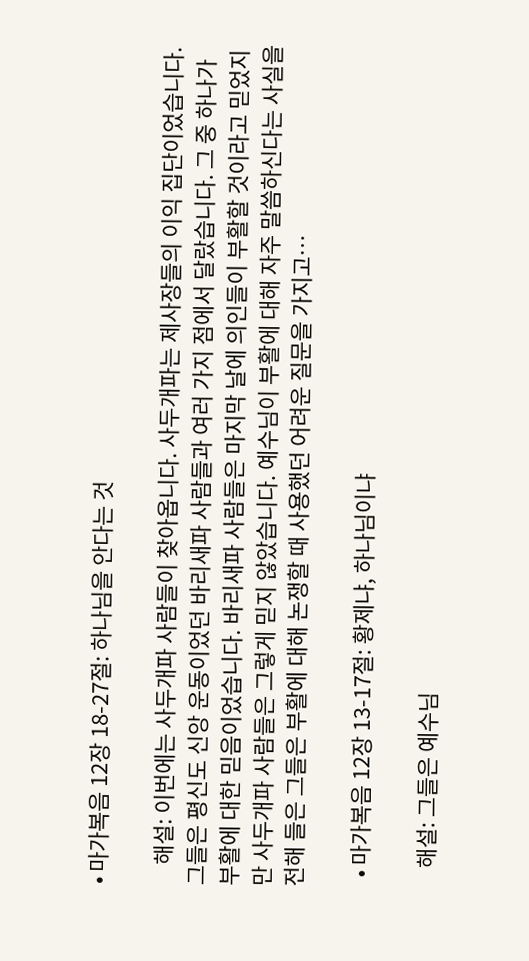• 마가복음 12장 18-27절: 하나님을 안다는 것

    해설: 이번에는 사두개파 사람들이 찾아옵니다. 사두개파는 제사장들의 이익 집단이었습니다. 그들은 평신도 신앙 운동이었던 바리새파 사람들과 여러 가지 점에서 달랐습니다. 그 중 하나가 부활에 대한 믿음이었습니다. 바리새파 사람들은 마지막 날에 의인들이 부활할 것이라고 믿었지만 사두개파 사람들은 그렇게 믿지 않았습니다. 예수님이 부활에 대해 자주 말씀하신다는 사실을 전해 들은 그들은 부활에 대해 논쟁할 때 사용했던 어려운 질문을 가지고…

  • 마가복음 12장 13-17절: 황제냐, 하나님이냐

    해설: 그들은 예수님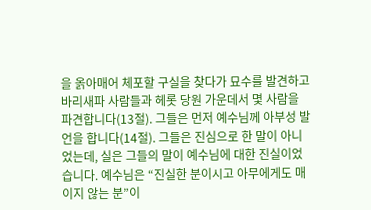을 옭아매어 체포할 구실을 찾다가 묘수를 발견하고 바리새파 사람들과 헤롯 당원 가운데서 몇 사람을 파견합니다(13절). 그들은 먼저 예수님께 아부성 발언을 합니다(14절). 그들은 진심으로 한 말이 아니었는데, 실은 그들의 말이 예수님에 대한 진실이었습니다. 예수님은 “진실한 분이시고 아무에게도 매이지 않는 분”이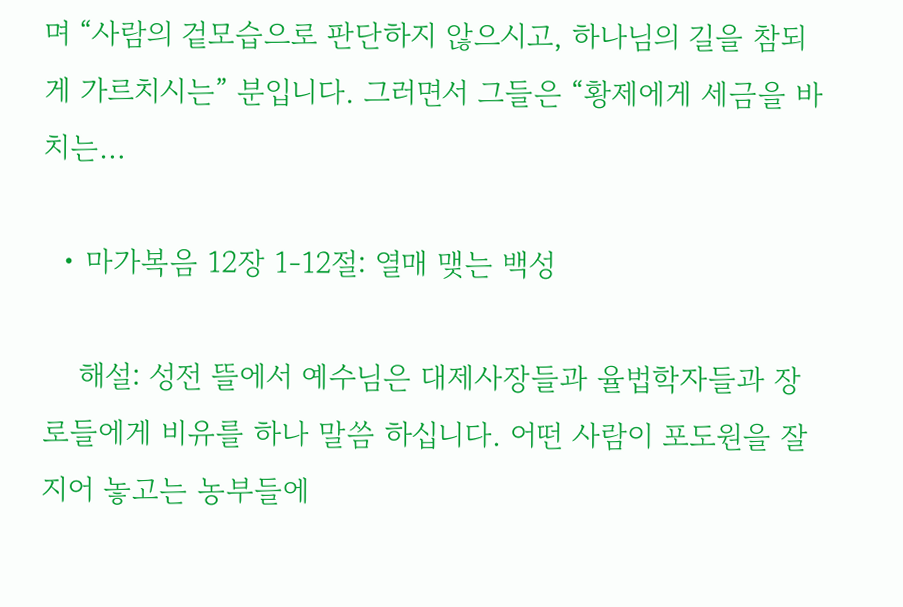며 “사람의 겉모습으로 판단하지 않으시고, 하나님의 길을 참되게 가르치시는” 분입니다. 그러면서 그들은 “황제에게 세금을 바치는…

  • 마가복음 12장 1-12절: 열매 맺는 백성

    해설: 성전 뜰에서 예수님은 대제사장들과 율법학자들과 장로들에게 비유를 하나 말씀 하십니다. 어떤 사람이 포도원을 잘 지어 놓고는 농부들에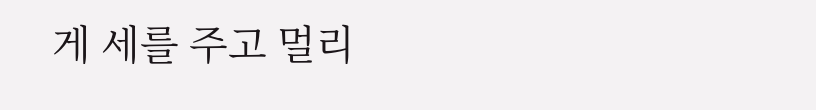게 세를 주고 멀리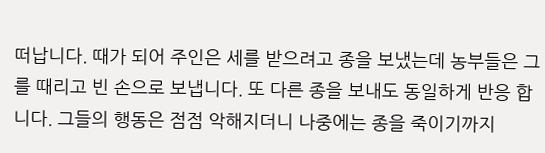떠납니다. 때가 되어 주인은 세를 받으려고 종을 보냈는데 농부들은 그를 때리고 빈 손으로 보냅니다. 또 다른 종을 보내도 동일하게 반응 합니다. 그들의 행동은 점점 악해지더니 나중에는 종을 죽이기까지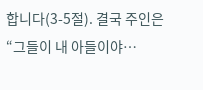합니다(3-5절). 결국 주인은 “그들이 내 아들이야…